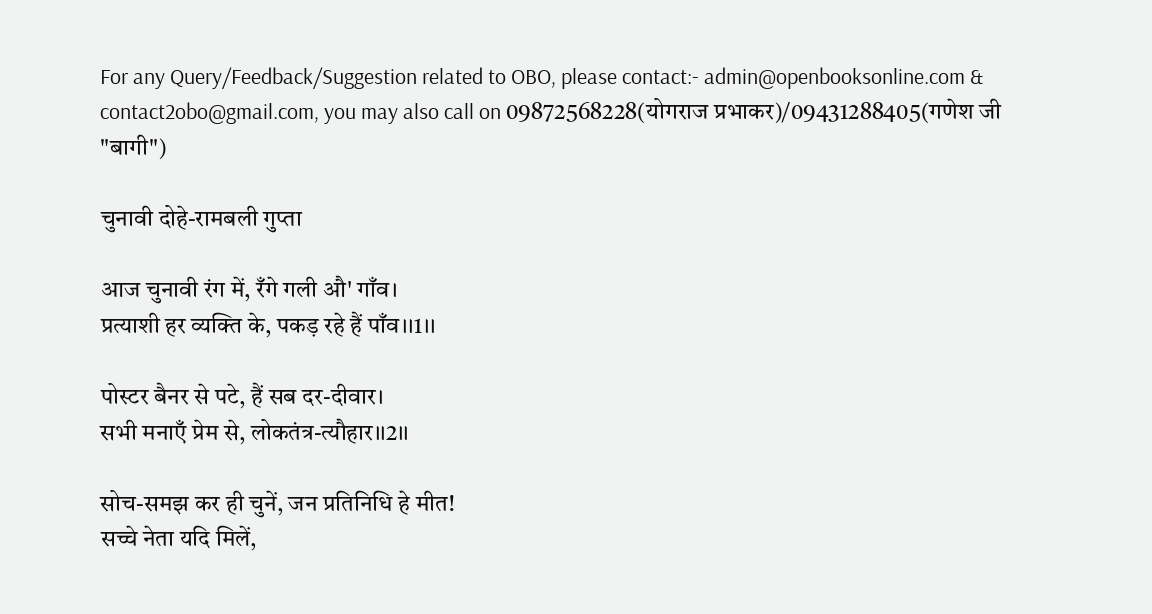For any Query/Feedback/Suggestion related to OBO, please contact:- admin@openbooksonline.com & contact2obo@gmail.com, you may also call on 09872568228(योगराज प्रभाकर)/09431288405(गणेश जी "बागी")

चुनावी दोहे-रामबली गुप्ता

आज चुनावी रंग में, रँगे गली औ' गाँव।
प्रत्याशी हर व्यक्ति के, पकड़ रहे हैं पाँव।।1।।

पोस्टर बैनर से पटे, हैं सब दर-दीवार।
सभी मनाएँ प्रेम से, लोकतंत्र-त्यौहार।।2।।

सोच-समझ कर ही चुनें, जन प्रतिनिधि हे मीत!
सच्चे नेता यदि मिलें,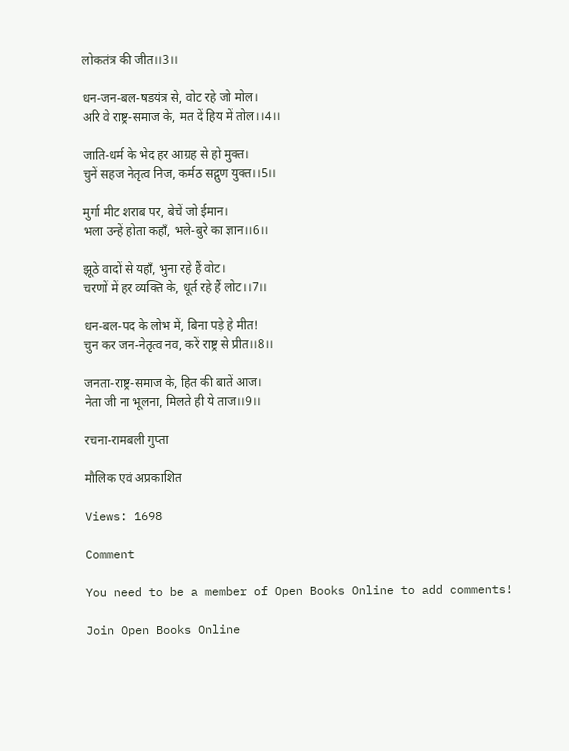लोकतंत्र की जीत।।3।।

धन-जन-बल-षडयंत्र से, वोट रहे जो मोल।
अरि वे राष्ट्र-समाज के, मत दें हिय में तोल।।4।।

जाति-धर्म के भेद हर आग्रह से हो मुक्त।
चुनें सहज नेतृत्व निज, कर्मठ सद्गुण युक्त।।5।।

मुर्गा मीट शराब पर, बेचें जो ईमान।
भला उन्हें होता कहाँ, भले-बुरे का ज्ञान।।6।।

झूठे वादों से यहाँ, भुना रहे हैं वोट।
चरणों में हर व्यक्ति के, धूर्त रहे हैं लोट।।7।।

धन-बल-पद के लोभ में, बिना पड़े हे मीत!
चुन कर जन-नेतृत्व नव, करें राष्ट्र से प्रीत।।8।।

जनता-राष्ट्र-समाज के, हित की बातें आज।
नेता जी ना भूलना, मिलते ही ये ताज।।9।।

रचना-रामबली गुप्ता

मौलिक एवं अप्रकाशित

Views: 1698

Comment

You need to be a member of Open Books Online to add comments!

Join Open Books Online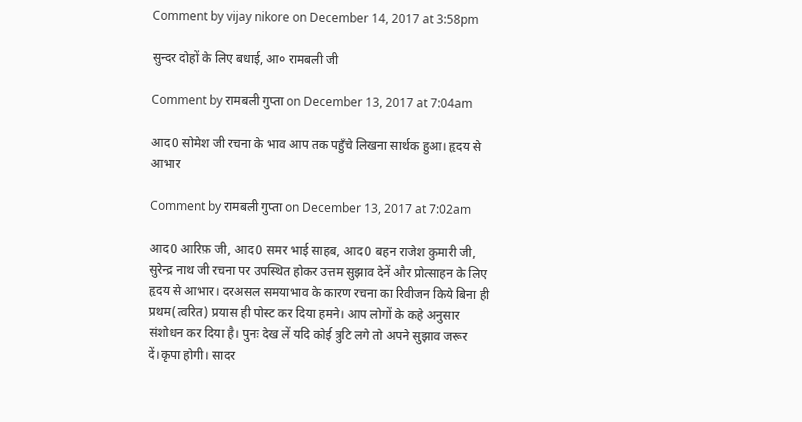Comment by vijay nikore on December 14, 2017 at 3:58pm

सुन्दर दोहों के लिए बधाई, आ० रामबली जी

Comment by रामबली गुप्ता on December 13, 2017 at 7:04am

आद0 सोमेश जी रचना के भाव आप तक पहुँचे लिखना सार्थक हुआ। हृदय से आभार

Comment by रामबली गुप्ता on December 13, 2017 at 7:02am

आद0 आरिफ़ जी, आद0 समर भाई साहब, आद0 बहन राजेश कुमारी जी, सुरेन्द्र नाथ जी रचना पर उपस्थित होकर उत्तम सुझाव देनें और प्रोत्साहन के लिए हृदय से आभार। दरअसल समयाभाव के कारण रचना का रिवीजन किये बिना ही प्रथम(त्वरित) प्रयास ही पोस्ट कर दिया हमने। आप लोगों के कहे अनुसार संशोधन कर दिया है। पुनः देख लें यदि कोई त्रुटि लगे तो अपने सुझाव जरूर दें।कृपा होगी। सादर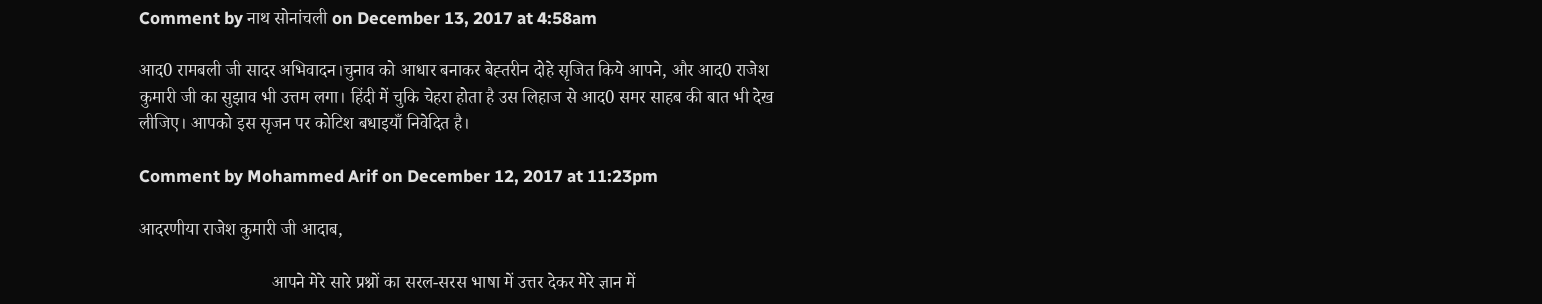Comment by नाथ सोनांचली on December 13, 2017 at 4:58am

आद0 रामबली जी सादर अभिवादन।चुनाव को आधार बनाकर बेह्तरीन दोहे सृजित किये आपने, और आद0 राजेश कुमारी जी का सुझाव भी उत्तम लगा। हिंदी में चुकि चेहरा होता है उस लिहाज से आद0 समर साहब की बात भी देख लीजिए। आपको इस सृजन पर कोटिश बधाइयाँ निवेदित है।

Comment by Mohammed Arif on December 12, 2017 at 11:23pm

आदरणीया राजेश कुमारी जी आदाब,

                              आपने मेरे सारे प्रश्नों का सरल-सरस भाषा में उत्तर देकर मेरे ज्ञान में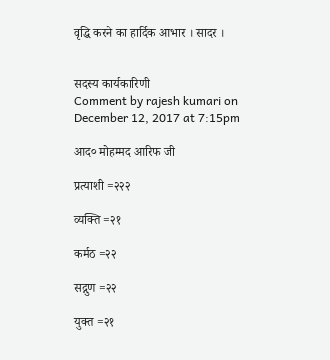वृद्धि करने का हार्दिक आभार । सादर ।


सदस्य कार्यकारिणी
Comment by rajesh kumari on December 12, 2017 at 7:15pm

आद० मोहम्मद आरिफ जी

प्रत्याशी =२२२

व्यक्ति =२१

कर्मठ =२२

सद्गुण =२२

युक्त =२१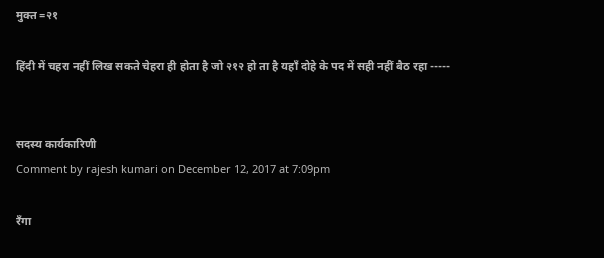मुक्त =२१

हिंदी में चहरा नहीं लिख सकते चेहरा ही होता है जो २१२ हो ता है यहाँ दोहे के पद में सही नहीं बैठ रहा -----


सदस्य कार्यकारिणी
Comment by rajesh kumari on December 12, 2017 at 7:09pm

रँगा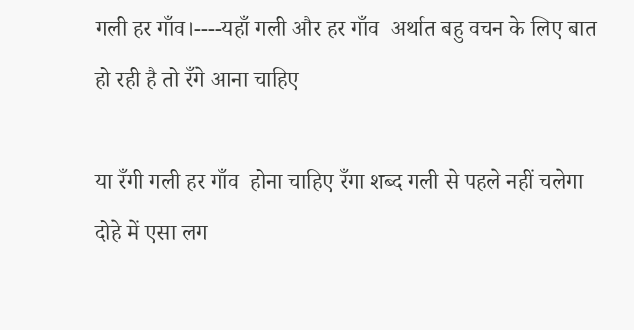गली हर गाँव।----यहाँ गली और हर गाँव  अर्थात बहु वचन के लिए बात हो रही है तो रँगे आना चाहिए

या रँगी गली हर गाँव  होना चाहिए रँगा शब्द गली से पहले नहीं चलेगा  दोहे में एसा लग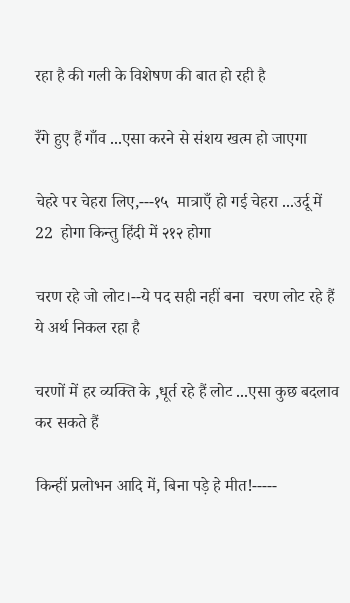रहा है की गली के विशेषण की बात हो रही है

रँगे हुए हैं गाँव ...एसा करने से संशय खत्म हो जाएगा

चेहरे पर चेहरा लिए,---१५  मात्राएँ हो गई चेहरा ...उर्दू में 22  होगा किन्तु हिंदी में २१२ होगा

चरण रहे जो लोट।--ये पद सही नहीं बना  चरण लोट रहे हैं ये अर्थ निकल रहा है

चरणों में हर व्यक्ति के ,धूर्त रहे हैं लोट ...एसा कुछ बदलाव कर सकते हैं

किन्हीं प्रलोभन आदि में, बिना पड़े हे मीत!-----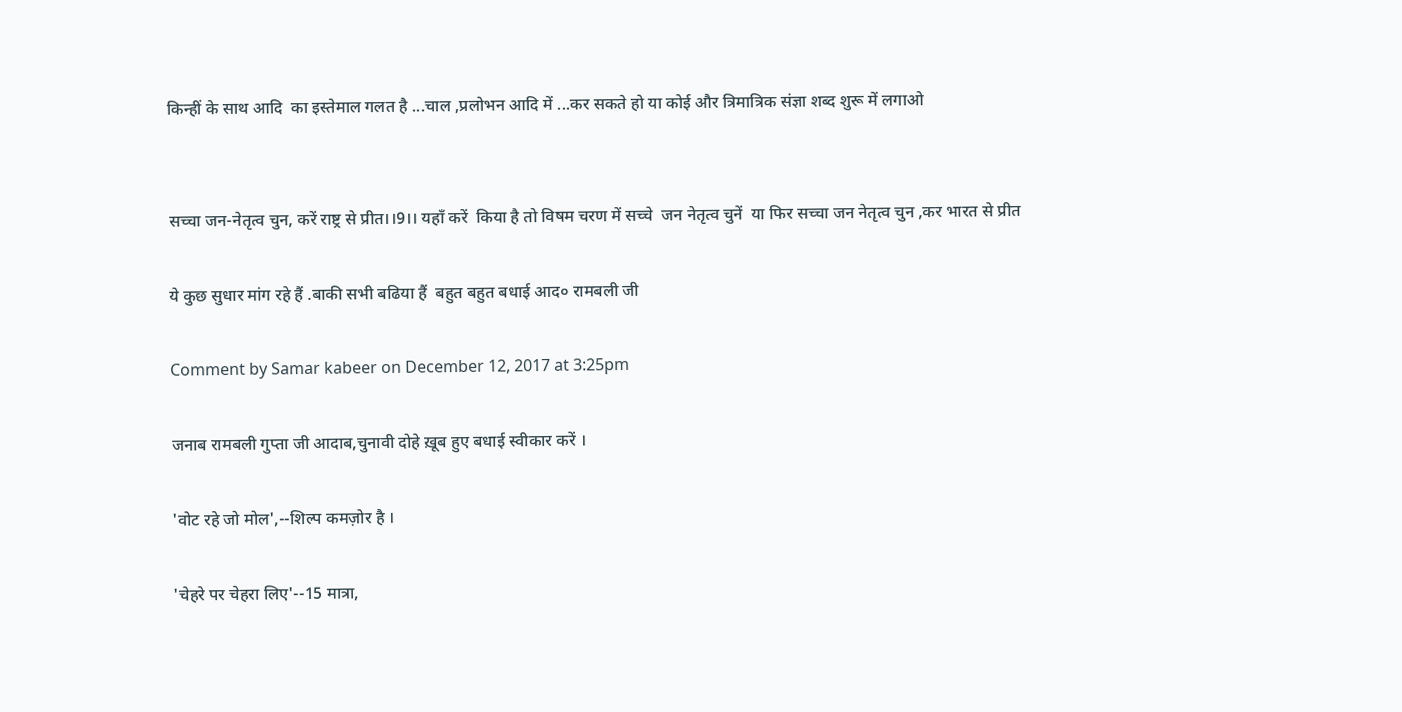किन्हीं के साथ आदि  का इस्तेमाल गलत है ...चाल ,प्रलोभन आदि में ...कर सकते हो या कोई और त्रिमात्रिक संज्ञा शब्द शुरू में लगाओ


सच्चा जन-नेतृत्व चुन, करें राष्ट्र से प्रीत।।9।। यहाँ करें  किया है तो विषम चरण में सच्चे  जन नेतृत्व चुनें  या फिर सच्चा जन नेतृत्व चुन ,कर भारत से प्रीत

ये कुछ सुधार मांग रहे हैं .बाकी सभी बढिया हैं  बहुत बहुत बधाई आद० रामबली जी

Comment by Samar kabeer on December 12, 2017 at 3:25pm

जनाब रामबली गुप्ता जी आदाब,चुनावी दोहे ख़ूब हुए बधाई स्वीकार करें ।

'वोट रहे जो मोल',--शिल्प कमज़ोर है ।

'चेहरे पर चेहरा लिए'--15 मात्रा,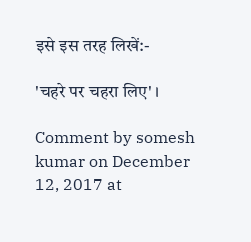इसे इस तरह लिखें:-

'चहरे पर चहरा लिए' ।

Comment by somesh kumar on December 12, 2017 at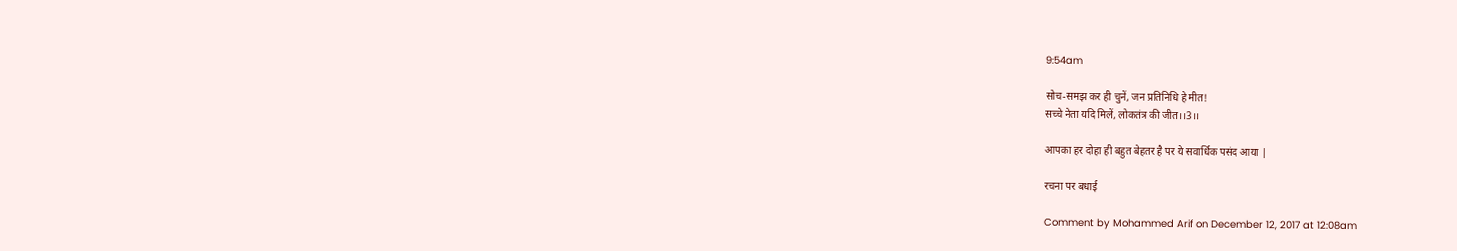9:54am

सोच-समझ कर ही चुनें, जन प्रतिनिधि हे मीत!
सच्चे नेता यदि मिलें, लोकतंत्र की जीत।।3।।

आपका हर दोहा ही बहुत बेहतर है पर ये सवार्धिक पसंद आया |

रचना पर बधाई

Comment by Mohammed Arif on December 12, 2017 at 12:08am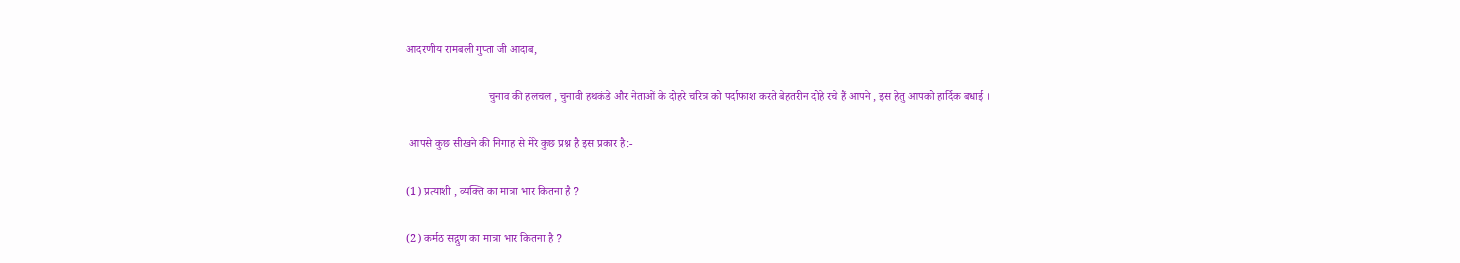आदरणीय रामबली गुप्ता जी आदाब,

                             चुनाव की हलचल , चुनावी हथकंडे और नेताओं के दोहरे चरित्र को पर्दाफाश करते बेहतरीन दोहे रचे हैं आपने , इस हेतु आपको हार्दिक बधाई ।

 आपसे कुछ सीखने की निगाह से मेरे कुछ प्रश्न है इस प्रकार है:-

(1) प्रत्याशी , व्यक्ति का मात्रा भार कितना है ?

(2) कर्मठ सद्गुण का मात्रा भार कितना है ?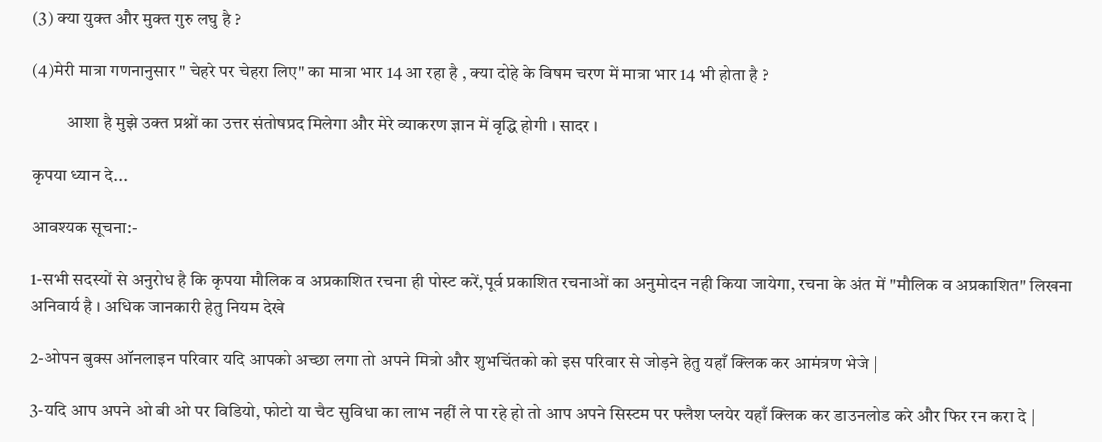(3) क्या युक्त और मुक्त गुरु लघु है ?

(4)मेरी मात्रा गणनानुसार " चेहरे पर चेहरा लिए" का मात्रा भार 14 आ रहा है , क्या दोहे के विषम चरण में मात्रा भार 14 भी होता है ?

          आशा है मुझे उक्त प्रश्नों का उत्तर संतोषप्रद मिलेगा और मेरे व्याकरण ज्ञान में वृद्धि होगी । सादर ।

कृपया ध्यान दे...

आवश्यक सूचना:-

1-सभी सदस्यों से अनुरोध है कि कृपया मौलिक व अप्रकाशित रचना ही पोस्ट करें,पूर्व प्रकाशित रचनाओं का अनुमोदन नही किया जायेगा, रचना के अंत में "मौलिक व अप्रकाशित" लिखना अनिवार्य है । अधिक जानकारी हेतु नियम देखे

2-ओपन बुक्स ऑनलाइन परिवार यदि आपको अच्छा लगा तो अपने मित्रो और शुभचिंतको को इस परिवार से जोड़ने हेतु यहाँ क्लिक कर आमंत्रण भेजे |

3-यदि आप अपने ओ बी ओ पर विडियो, फोटो या चैट सुविधा का लाभ नहीं ले पा रहे हो तो आप अपने सिस्टम पर फ्लैश प्लयेर यहाँ क्लिक कर डाउनलोड करे और फिर रन करा दे |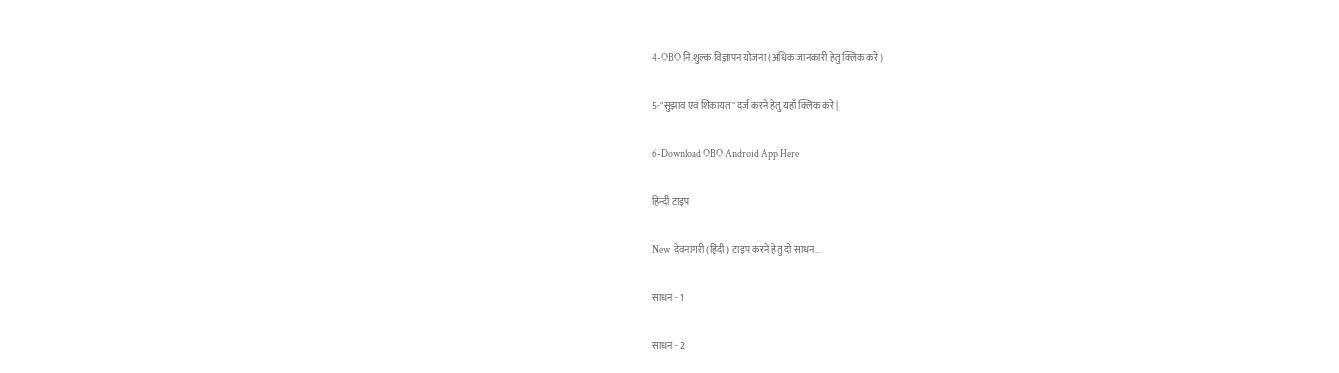4-OBO नि:शुल्क विज्ञापन योजना (अधिक जानकारी हेतु क्लिक करे)

5-"सुझाव एवं शिकायत" दर्ज करने हेतु यहाँ क्लिक करे |

6-Download OBO Android App Here

हिन्दी टाइप

New  देवनागरी (हिंदी) टाइप करने हेतु दो साधन...

साधन - 1

साधन - 2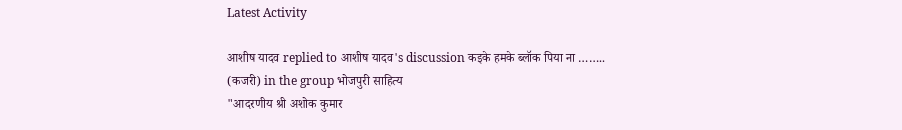Latest Activity

आशीष यादव replied to आशीष यादव's discussion कइके हमके ब्लॉक पिया ना ……..  (कजरी) in the group भोजपुरी साहित्य
"आदरणीय श्री अशोक कुमार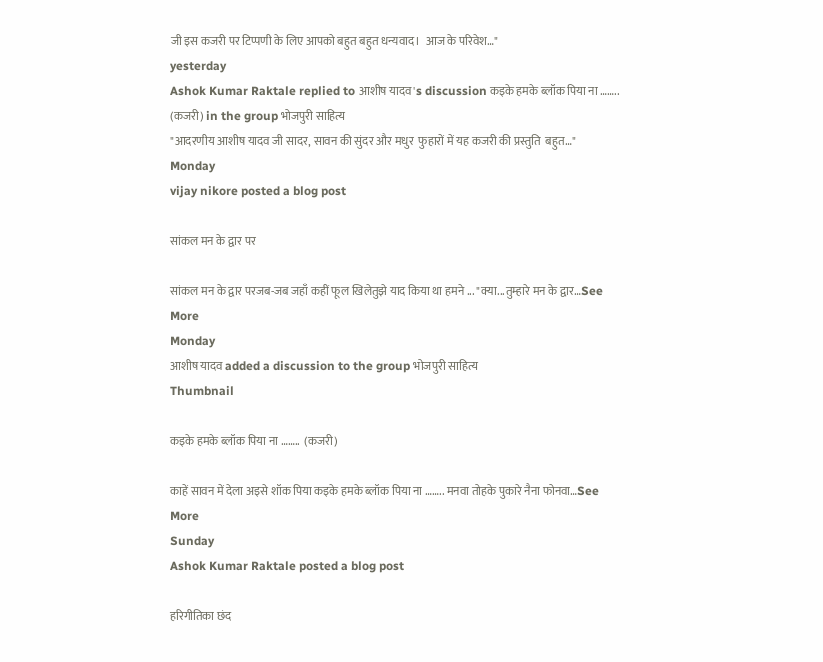जी इस कजरी पर टिप्पणी के लिए आपको बहुत बहुत धन्यवाद।  आज के परिवेश…"
yesterday
Ashok Kumar Raktale replied to आशीष यादव's discussion कइके हमके ब्लॉक पिया ना ……..  (कजरी) in the group भोजपुरी साहित्य
"आदरणीय आशीष यादव जी सादर, सावन की सुंदर और मधुर  फुहारों में यह कजरी की प्रस्तुति  बहुत…"
Monday
vijay nikore posted a blog post

सांकल मन के द्वार पर

सांकल मन के द्वार परजब-जब जहाँ कहीं फूल खिलेतुझे याद किया था हमने ... "क्या...तुम्हारे मन के द्वार…See More
Monday
आशीष यादव added a discussion to the group भोजपुरी साहित्य
Thumbnail

कइके हमके ब्लॉक पिया ना ……..  (कजरी)

काहें सावन में देला अइसे शॉक पिया कइके हमके ब्लॉक पिया ना …….. मनवा तोहके पुकारे नैना फोनवा…See More
Sunday
Ashok Kumar Raktale posted a blog post

हरिगीतिका छंद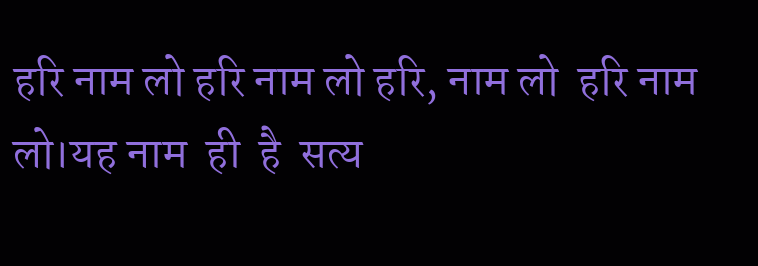हरि नाम लो हरि नाम लो हरि, नाम लो  हरि नाम लो।यह नाम  ही  है  सत्य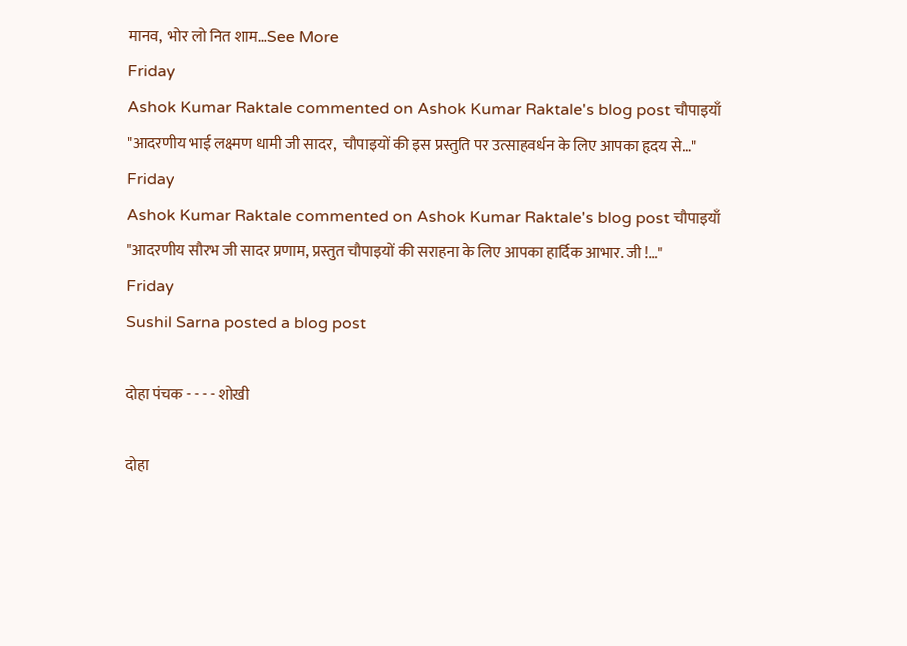मानव,  भोर लो नित शाम…See More
Friday
Ashok Kumar Raktale commented on Ashok Kumar Raktale's blog post चौपाइयाँ
"आदरणीय भाई लक्ष्मण धामी जी सादर,  चौपाइयों की इस प्रस्तुति पर उत्साहवर्धन के लिए आपका हृदय से…"
Friday
Ashok Kumar Raktale commented on Ashok Kumar Raktale's blog post चौपाइयाँ
"आदरणीय सौरभ जी सादर प्रणाम, प्रस्तुत चौपाइयों की सराहना के लिए आपका हार्दिक आभार. जी !…"
Friday
Sushil Sarna posted a blog post

दोहा पंचक - - - - शोखी

दोहा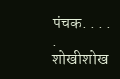पंचक. . . . . शोखीशोख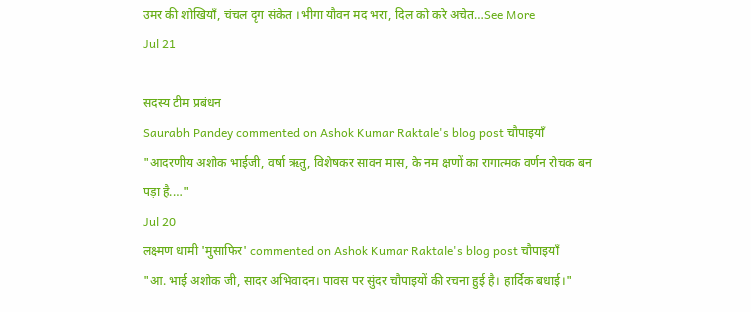उमर की शोखियाँ, चंचल दृग संकेत ।भीगा यौवन मद भरा, दिल को करे अचेत…See More
Jul 21

सदस्य टीम प्रबंधन
Saurabh Pandey commented on Ashok Kumar Raktale's blog post चौपाइयाँ
"आदरणीय अशोक भाईजी, वर्षा ऋतु, विशेषकर सावन मास, के नम क्षणों का रागात्मक वर्णन रोचक बन पड़ा है.…"
Jul 20
लक्ष्मण धामी 'मुसाफिर' commented on Ashok Kumar Raktale's blog post चौपाइयाँ
"आ. भाई अशोक जी, सादर अभिवादन। पावस पर सुंदर चौपाइयों की रचना हुई है। हार्दिक बधाई।"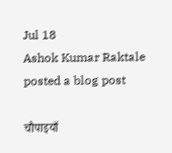Jul 18
Ashok Kumar Raktale posted a blog post

चौपाइयाँ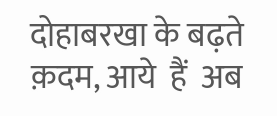दोहाबरखा के बढ़ते क़दम, आये  हैं  अब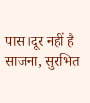पास।दूर नहीं है साजना, सुरभित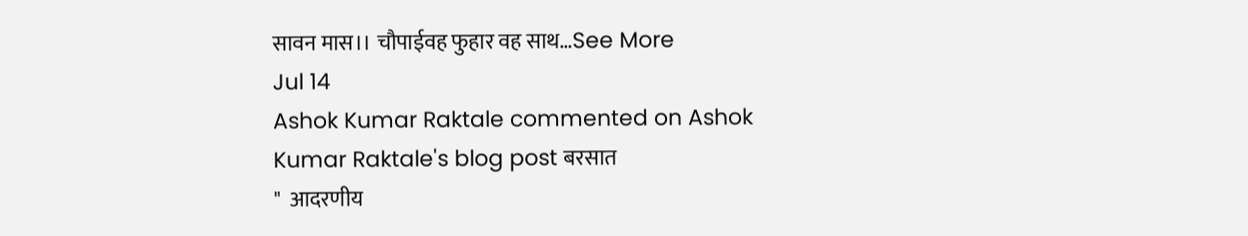सावन मास।। चौपाईवह फुहार वह साथ…See More
Jul 14
Ashok Kumar Raktale commented on Ashok Kumar Raktale's blog post बरसात
"  आदरणीय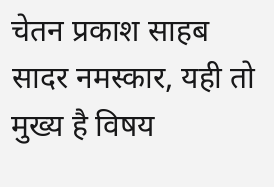चेतन प्रकाश साहब सादर नमस्कार, यही तो मुख्य है विषय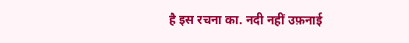है इस रचना का. नदी नहीं उफ़नाई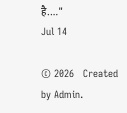है.…"
Jul 14

© 2026   Created by Admin.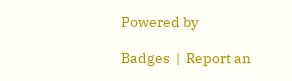Powered by

Badges  |  Report an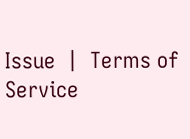Issue  |  Terms of Service